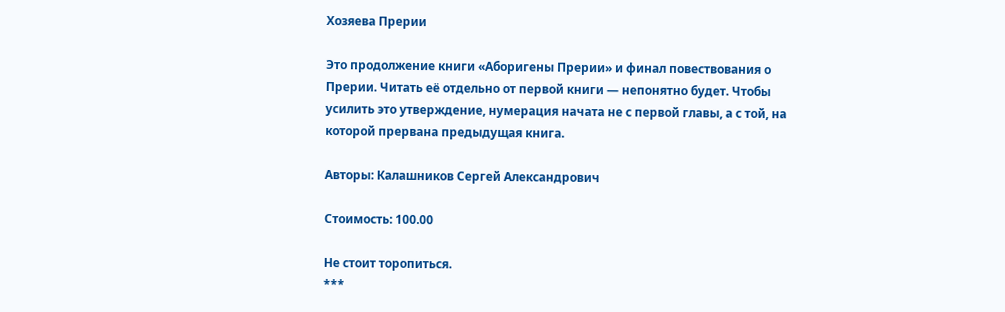Хозяева Прерии

Это продолжение книги «Аборигены Прерии» и финал повествования о Прерии. Читать её отдельно от первой книги — непонятно будет. Чтобы усилить это утверждение, нумерация начата не с первой главы, а с той, на которой прервана предыдущая книга.

Авторы: Калашников Сергей Александрович

Стоимость: 100.00

Не стоит торопиться.
***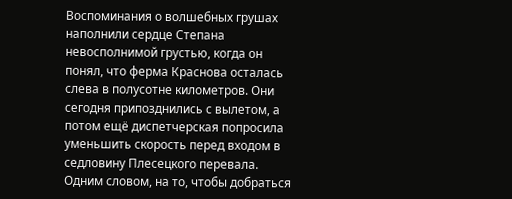Воспоминания о волшебных грушах наполнили сердце Степана невосполнимой грустью, когда он понял, что ферма Краснова осталась слева в полусотне километров. Они сегодня припозднились с вылетом, а потом ещё диспетчерская попросила уменьшить скорость перед входом в седловину Плесецкого перевала. Одним словом, на то, чтобы добраться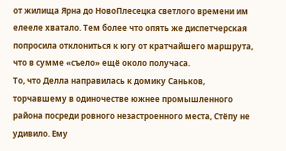от жилища Ярна до НовоПлесецка светлого времени им елееле хватало. Тем более что опять же диспетчерская попросила отклониться к югу от кратчайшего маршрута, что в сумме «съело» ещё около получаса.
То, что Делла направилась к домику Саньков, торчавшему в одиночестве южнее промышленного района посреди ровного незастроенного места, Стёпу не удивило. Ему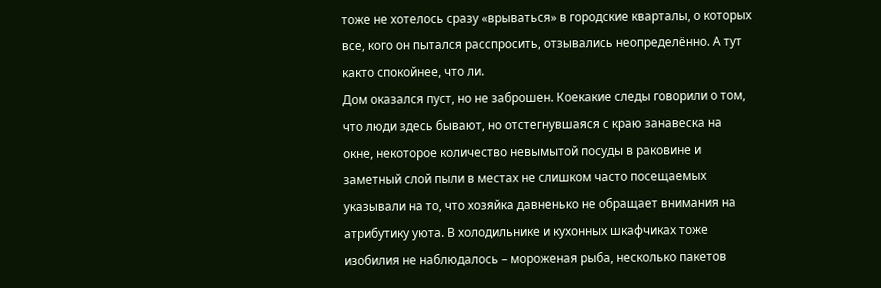тоже не хотелось сразу «врываться» в городские кварталы, о которых все, кого он пытался расспросить, отзывались неопределённо. А тут както спокойнее, что ли.
Дом оказался пуст, но не заброшен. Коекакие следы говорили о том, что люди здесь бывают, но отстегнувшаяся с краю занавеска на окне, некоторое количество невымытой посуды в раковине и заметный слой пыли в местах не слишком часто посещаемых указывали на то, что хозяйка давненько не обращает внимания на атрибутику уюта. В холодильнике и кухонных шкафчиках тоже изобилия не наблюдалось – мороженая рыба, несколько пакетов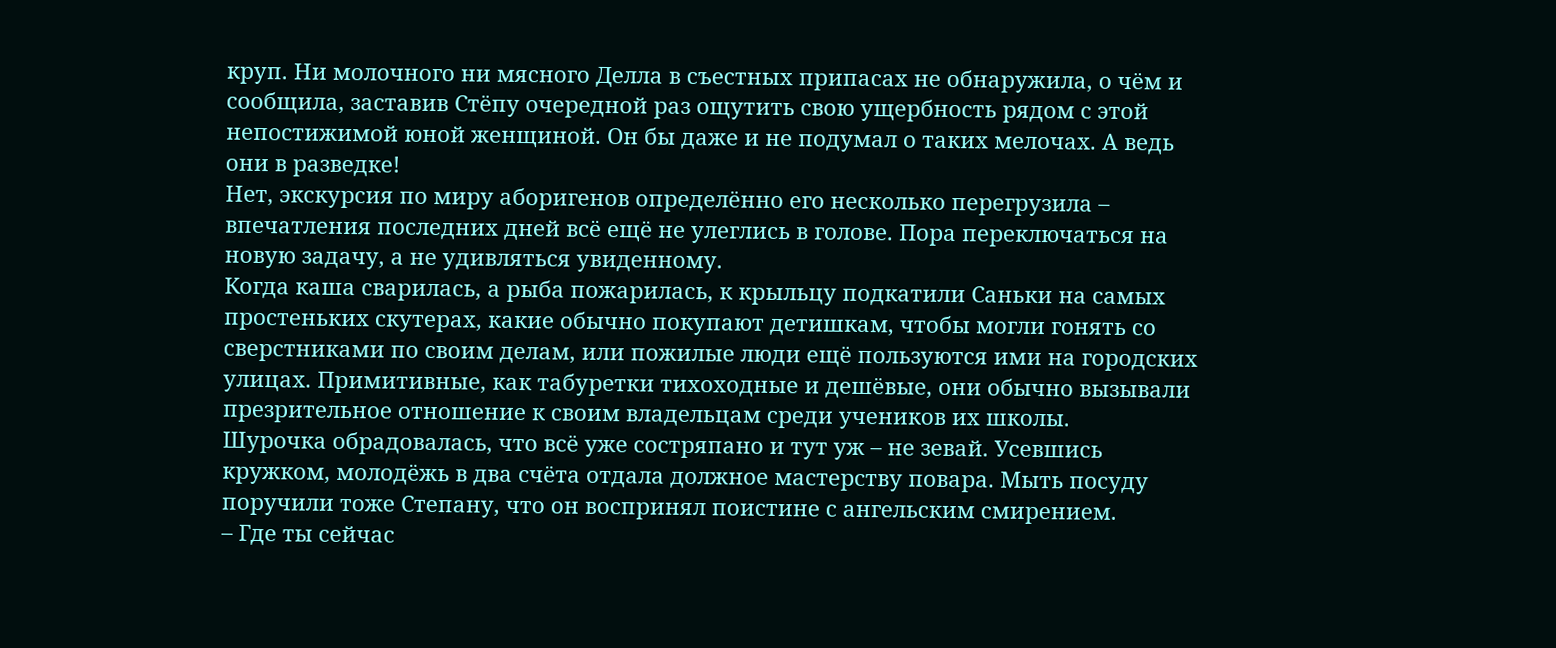круп. Ни молочного ни мясного Делла в съестных припасах не обнаружила, о чём и сообщила, заставив Стёпу очередной раз ощутить свою ущербность рядом с этой непостижимой юной женщиной. Он бы даже и не подумал о таких мелочах. А ведь они в разведке!
Нет, экскурсия по миру аборигенов определённо его несколько перегрузила – впечатления последних дней всё ещё не улеглись в голове. Пора переключаться на новую задачу, а не удивляться увиденному.
Когда каша сварилась, а рыба пожарилась, к крыльцу подкатили Саньки на самых простеньких скутерах, какие обычно покупают детишкам, чтобы могли гонять со сверстниками по своим делам, или пожилые люди ещё пользуются ими на городских улицах. Примитивные, как табуретки тихоходные и дешёвые, они обычно вызывали презрительное отношение к своим владельцам среди учеников их школы.
Шурочка обрадовалась, что всё уже состряпано и тут уж – не зевай. Усевшись кружком, молодёжь в два счёта отдала должное мастерству повара. Мыть посуду поручили тоже Степану, что он воспринял поистине с ангельским смирением.
– Где ты сейчас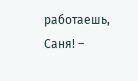работаешь, Саня! –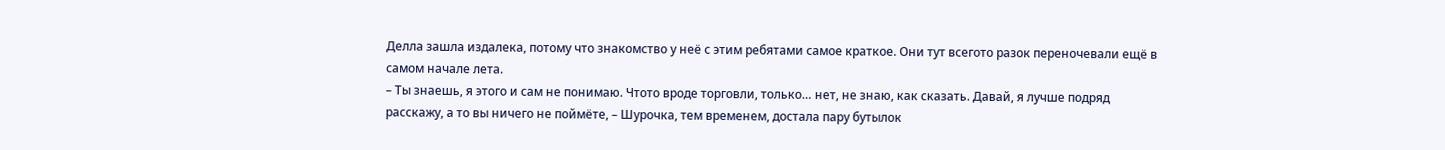Делла зашла издалека, потому что знакомство у неё с этим ребятами самое краткое. Они тут всегото разок переночевали ещё в самом начале лета.
– Ты знаешь, я этого и сам не понимаю. Чтото вроде торговли, только… нет, не знаю, как сказать. Давай, я лучше подряд расскажу, а то вы ничего не поймёте, – Шурочка, тем временем, достала пару бутылок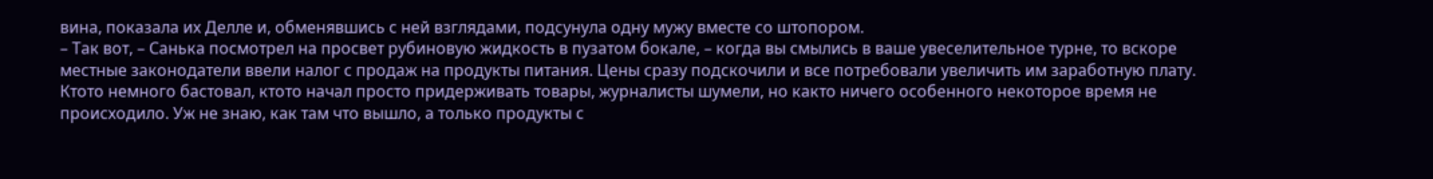вина, показала их Делле и, обменявшись с ней взглядами, подсунула одну мужу вместе со штопором.
– Так вот, – Санька посмотрел на просвет рубиновую жидкость в пузатом бокале, – когда вы смылись в ваше увеселительное турне, то вскоре местные законодатели ввели налог с продаж на продукты питания. Цены сразу подскочили и все потребовали увеличить им заработную плату. Ктото немного бастовал, ктото начал просто придерживать товары, журналисты шумели, но както ничего особенного некоторое время не происходило. Уж не знаю, как там что вышло, а только продукты с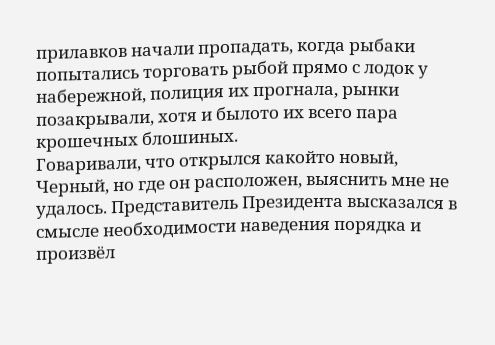прилавков начали пропадать, когда рыбаки попытались торговать рыбой прямо с лодок у набережной, полиция их прогнала, рынки позакрывали, хотя и былото их всего пара крошечных блошиных.
Говаривали, что открылся какойто новый, Черный, но где он расположен, выяснить мне не удалось. Представитель Президента высказался в смысле необходимости наведения порядка и произвёл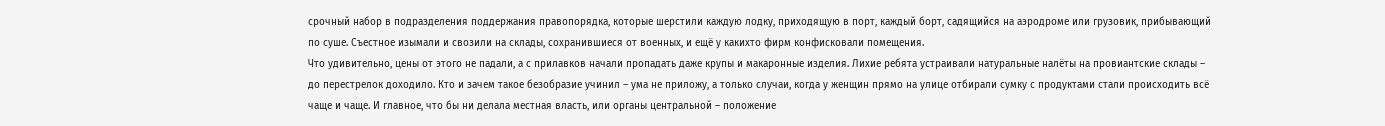срочный набор в подразделения поддержания правопорядка, которые шерстили каждую лодку, приходящую в порт, каждый борт, садящийся на аэродроме или грузовик, прибывающий по суше. Съестное изымали и свозили на склады, сохранившиеся от военных, и ещё у какихто фирм конфисковали помещения.
Что удивительно, цены от этого не падали, а с прилавков начали пропадать даже крупы и макаронные изделия. Лихие ребята устраивали натуральные налёты на провиантские склады – до перестрелок доходило. Кто и зачем такое безобразие учинил – ума не приложу, а только случаи, когда у женщин прямо на улице отбирали сумку с продуктами стали происходить всё чаще и чаще. И главное, что бы ни делала местная власть, или органы центральной – положение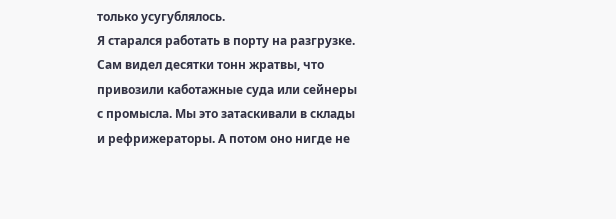только усугублялось.
Я старался работать в порту на разгрузке. Сам видел десятки тонн жратвы, что привозили каботажные суда или сейнеры с промысла. Мы это затаскивали в склады и рефрижераторы. А потом оно нигде не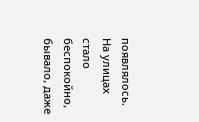появлялось. На улицах стало беспокойно, бывало, даже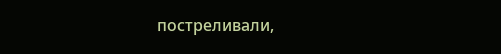постреливали,